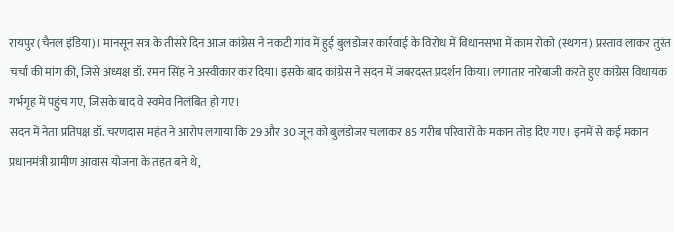रायपुर (चैनल इंडिया)। मानसून सत्र के तीसरे दिन आज कांग्रेस ने नकटी गांव में हुई बुलडोजर कार्रवाई के विरोध में विधानसभा में काम रोको (स्थगन) प्रस्ताव लाकर तुरंत चर्चा की मांग की, जिसे अध्यक्ष डॉ. रमन सिंह ने अस्वीकार कर दिया। इसके बाद कांग्रेस ने सदन में जबरदस्त प्रदर्शन किया। लगातार नारेबाजी करते हुए कांग्रेस विधायक गर्भगृह में पहुंच गए, जिसके बाद वे स्वमेव निलंबित हो गए।
सदन में नेता प्रतिपक्ष डॉ. चरणदास महंत ने आरोप लगाया कि 29 और 30 जून को बुलडोजर चलाकर 85 गरीब परिवारों के मकान तोड़ दिए गए। इनमें से कई मकान प्रधानमंत्री ग्रामीण आवास योजना के तहत बने थे,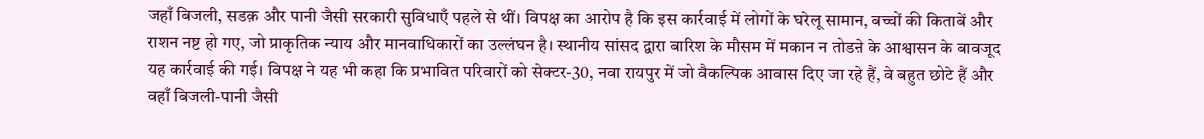जहाँ बिजली, सडक़ और पानी जैसी सरकारी सुविधाएँ पहले से थीं। विपक्ष का आरोप है कि इस कार्रवाई में लोगों के घरेलू सामान, बच्चों की किताबें और राशन नष्ट हो गए, जो प्राकृतिक न्याय और मानवाधिकारों का उल्लंघन है। स्थानीय सांसद द्वारा बारिश के मौसम में मकान न तोडऩे के आश्वासन के बावजूद यह कार्रवाई की गई। विपक्ष ने यह भी कहा कि प्रभावित परिवारों को सेक्टर-30, नवा रायपुर में जो वैकल्पिक आवास दिए जा रहे हैं, वे बहुत छोटे हैं और वहाँ बिजली-पानी जैसी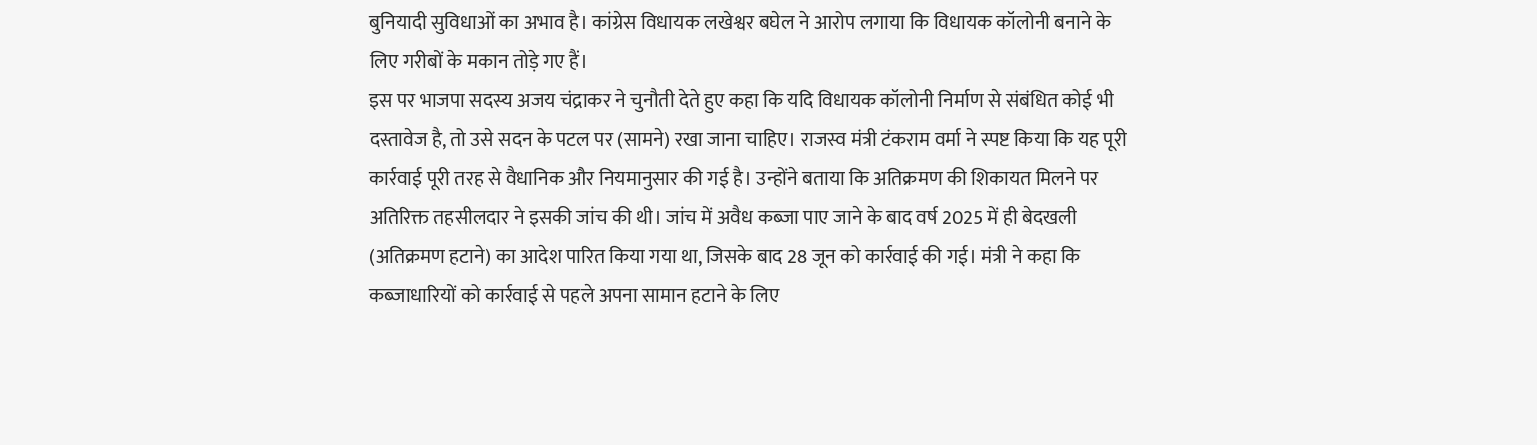बुनियादी सुविधाओं का अभाव है। कांग्रेस विधायक लखेश्वर बघेल ने आरोप लगाया कि विधायक कॉलोनी बनाने के लिए गरीबों के मकान तोड़े गए हैं।
इस पर भाजपा सदस्य अजय चंद्राकर ने चुनौती देते हुए कहा कि यदि विधायक कॉलोनी निर्माण से संबंधित कोई भी दस्तावेज है, तो उसे सदन के पटल पर (सामने) रखा जाना चाहिए। राजस्व मंत्री टंकराम वर्मा ने स्पष्ट किया कि यह पूरी कार्रवाई पूरी तरह से वैधानिक और नियमानुसार की गई है। उन्होंने बताया कि अतिक्रमण की शिकायत मिलने पर अतिरिक्त तहसीलदार ने इसकी जांच की थी। जांच में अवैध कब्जा पाए जाने के बाद वर्ष 2025 में ही बेदखली (अतिक्रमण हटाने) का आदेश पारित किया गया था, जिसके बाद 28 जून को कार्रवाई की गई। मंत्री ने कहा कि कब्जाधारियों को कार्रवाई से पहले अपना सामान हटाने के लिए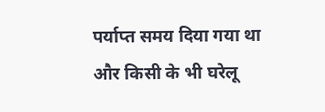पर्याप्त समय दिया गया था और किसी के भी घरेलू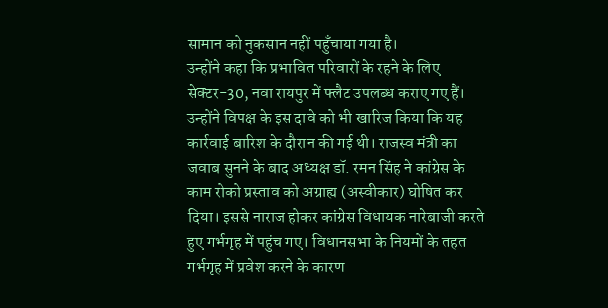सामान को नुकसान नहीं पहुँचाया गया है।
उन्होंने कहा कि प्रभावित परिवारों के रहने के लिए सेक्टर-30, नवा रायपुर में फ्लैट उपलब्ध कराए गए हैं। उन्होंने विपक्ष के इस दावे को भी खारिज किया कि यह कार्रवाई बारिश के दौरान की गई थी। राजस्व मंत्री का जवाब सुनने के बाद अध्यक्ष डॉ. रमन सिंह ने कांग्रेस के काम रोको प्रस्ताव को अग्राह्य (अस्वीकार) घोषित कर दिया। इससे नाराज होकर कांग्रेस विधायक नारेबाजी करते हुए गर्भगृह में पहुंच गए। विधानसभा के नियमों के तहत गर्भगृह में प्रवेश करने के कारण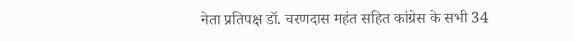नेता प्रतिपक्ष डॉ. चरणदास महंत सहित कांग्रेस के सभी 34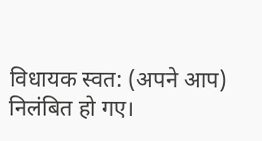विधायक स्वत: (अपने आप) निलंबित हो गए।